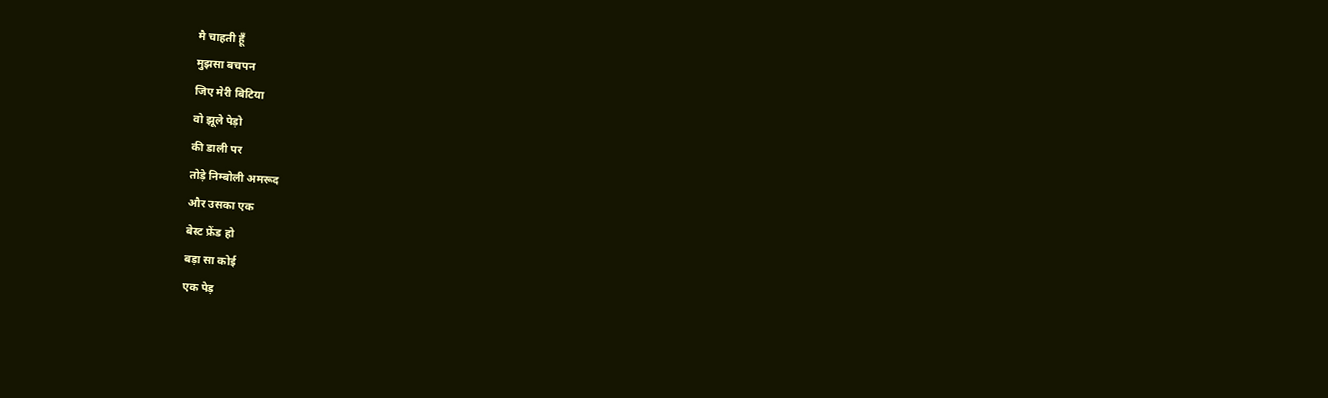मै चाहती हूँ
मुझसा बचपन
जिए मेरी बिटिया
वो झूले पेड़ो
की डाली पर
तोड़े निम्बोली अमरूद
और उसका एक
बेस्ट फ्रेंड हो
बड़ा सा कोई
एक पेड़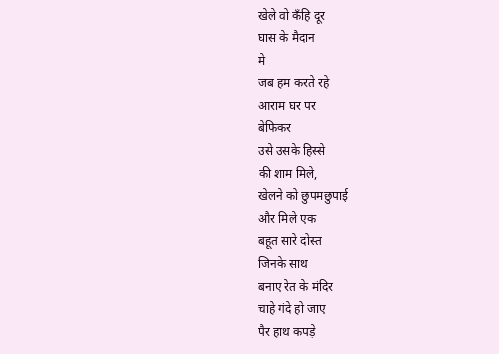खेले वो कँहि दूर
घास के मैदान
मे
जब हम करते रहे
आराम घर पर
बेफिकर
उसे उसके हिस्से
की शाम मिले,
खेलने को छुपमछुपाई
और मिले एक
बहूत सारे दोस्त
जिनके साथ
बनाए रेत के मंदिर
चाहे गंदे हो जाए
पैर हाथ कपड़े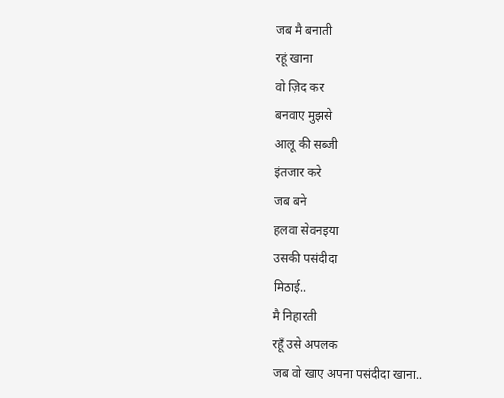जब मै बनाती
रहूं खाना
वो ज़िद कर
बनवाए मुझसे
आलू की सब्जी
इंतजार करे
जब बने
हलवा सेवनइया
उसकी पसंदीदा
मिठाई..
मै निहारती
रहूँ उसे अपलक
जब वो खाए अपना पसंदीदा खाना..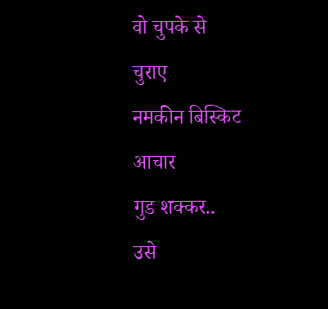वो चुपके से
चुराए
नमकीन बिस्किट
आचार
गुड शक्कर..
उसे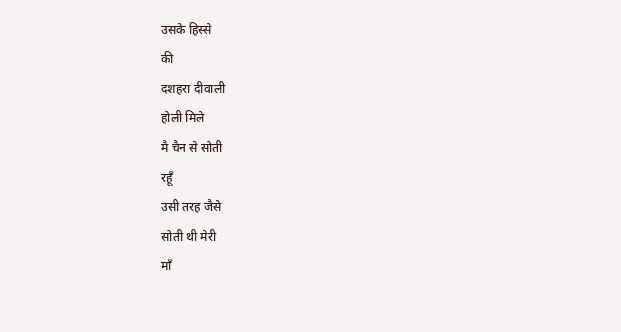उसके हिस्से
की
दशहरा दीवाली
होली मिले
मै चैन से सोती
रहूँ
उसी तरह जैसे
सोती थी मेरी
माँ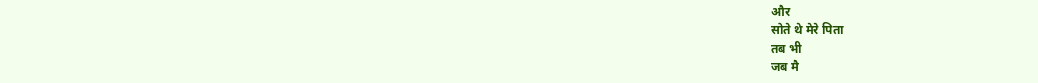और
सोते थे मेरे पिता
तब भी
जब मै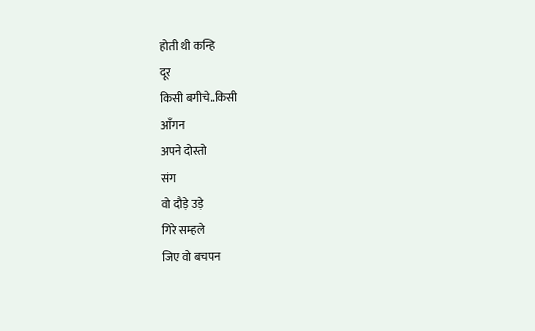होती थी कन्हि
दूर
किसी बगीचे..किसी
आँगन
अपने दोस्तो
संग
वो दौड़े उड़े
गिरे सम्हले
जिए वो बचपन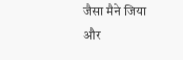जैसा मैने जिया
और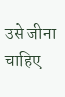उसे जीना चाहिए